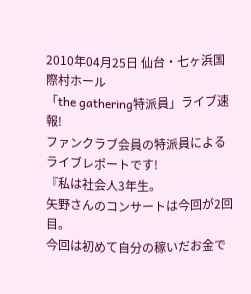2010年04月25日 仙台・七ヶ浜国際村ホール
「the gathering特派員」ライブ速報!
ファンクラブ会員の特派員によるライブレポートです!
『私は社会人3年生。
矢野さんのコンサートは今回が2回目。
今回は初めて自分の稼いだお金で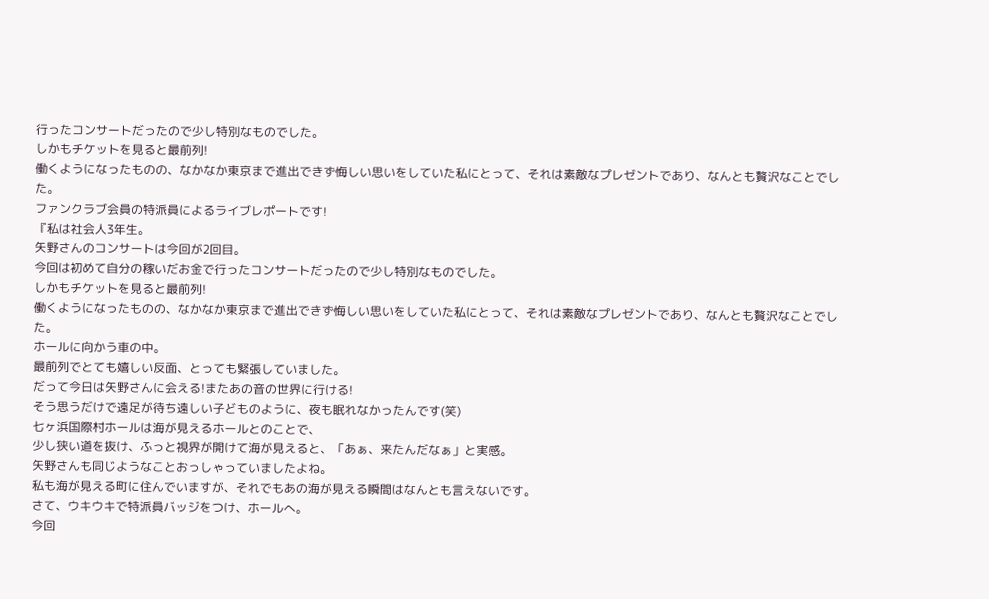行ったコンサートだったので少し特別なものでした。
しかもチケットを見ると最前列!
働くようになったものの、なかなか東京まで進出できず悔しい思いをしていた私にとって、それは素敵なプレゼントであり、なんとも贅沢なことでした。
ファンクラブ会員の特派員によるライブレポートです!
『私は社会人3年生。
矢野さんのコンサートは今回が2回目。
今回は初めて自分の稼いだお金で行ったコンサートだったので少し特別なものでした。
しかもチケットを見ると最前列!
働くようになったものの、なかなか東京まで進出できず悔しい思いをしていた私にとって、それは素敵なプレゼントであり、なんとも贅沢なことでした。
ホールに向かう車の中。
最前列でとても嬉しい反面、とっても緊張していました。
だって今日は矢野さんに会える!またあの音の世界に行ける!
そう思うだけで遠足が待ち遠しい子どものように、夜も眠れなかったんです(笑)
七ヶ浜国際村ホールは海が見えるホールとのことで、
少し狭い道を抜け、ふっと視界が開けて海が見えると、「あぁ、来たんだなぁ」と実感。
矢野さんも同じようなことおっしゃっていましたよね。
私も海が見える町に住んでいますが、それでもあの海が見える瞬間はなんとも言えないです。
さて、ウキウキで特派員バッジをつけ、ホールへ。
今回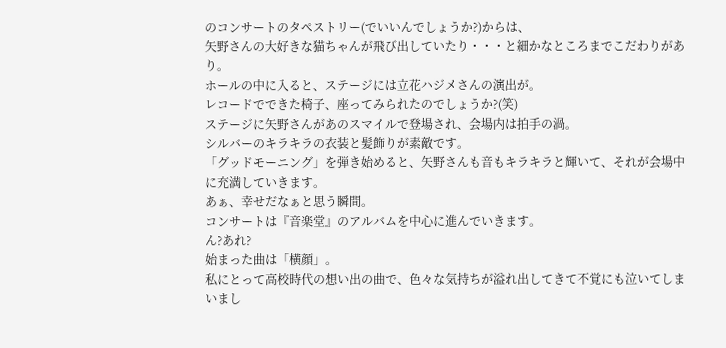のコンサートのタペストリー(でいいんでしょうか?)からは、
矢野さんの大好きな猫ちゃんが飛び出していたり・・・と細かなところまでこだわりがあり。
ホールの中に入ると、ステージには立花ハジメさんの演出が。
レコードでできた椅子、座ってみられたのでしょうか?(笑)
ステージに矢野さんがあのスマイルで登場され、会場内は拍手の渦。
シルバーのキラキラの衣装と髪飾りが素敵です。
「グッドモーニング」を弾き始めると、矢野さんも音もキラキラと輝いて、それが会場中に充満していきます。
あぁ、幸せだなぁと思う瞬間。
コンサートは『音楽堂』のアルバムを中心に進んでいきます。
ん?あれ?
始まった曲は「横顔」。
私にとって高校時代の想い出の曲で、色々な気持ちが溢れ出してきて不覚にも泣いてしまいまし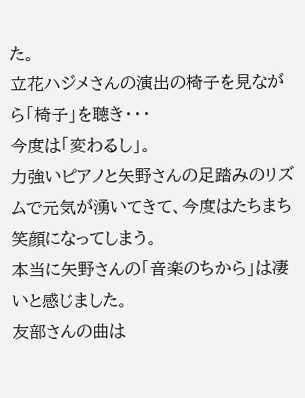た。
立花ハジメさんの演出の椅子を見ながら「椅子」を聴き・・・
今度は「変わるし」。
力強いピアノと矢野さんの足踏みのリズムで元気が湧いてきて、今度はたちまち笑顔になってしまう。
本当に矢野さんの「音楽のちから」は凄いと感じました。
友部さんの曲は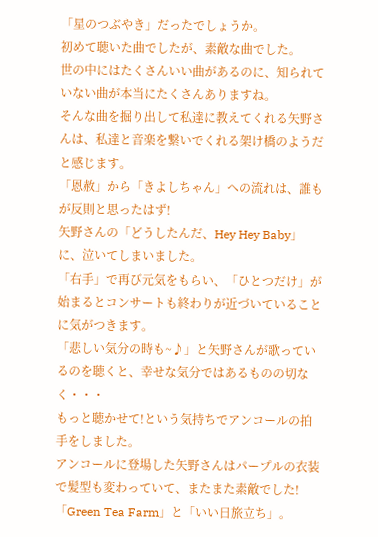「星のつぶやき」だったでしょうか。
初めて聴いた曲でしたが、素敵な曲でした。
世の中にはたくさんいい曲があるのに、知られていない曲が本当にたくさんありますね。
そんな曲を掘り出して私達に教えてくれる矢野さんは、私達と音楽を繋いでくれる架け橋のようだと感じます。
「恩赦」から「きよしちゃん」への流れは、誰もが反則と思ったはず!
矢野さんの「どうしたんだ、Hey Hey Baby」に、泣いてしまいました。
「右手」で再び元気をもらい、「ひとつだけ」が始まるとコンサートも終わりが近づいていることに気がつきます。
「悲しい気分の時も~♪」と矢野さんが歌っているのを聴くと、幸せな気分ではあるものの切なく・・・
もっと聴かせて!という気持ちでアンコールの拍手をしました。
アンコールに登場した矢野さんはパープルの衣装で髪型も変わっていて、またまた素敵でした!
「Green Tea Farm」と「いい日旅立ち」。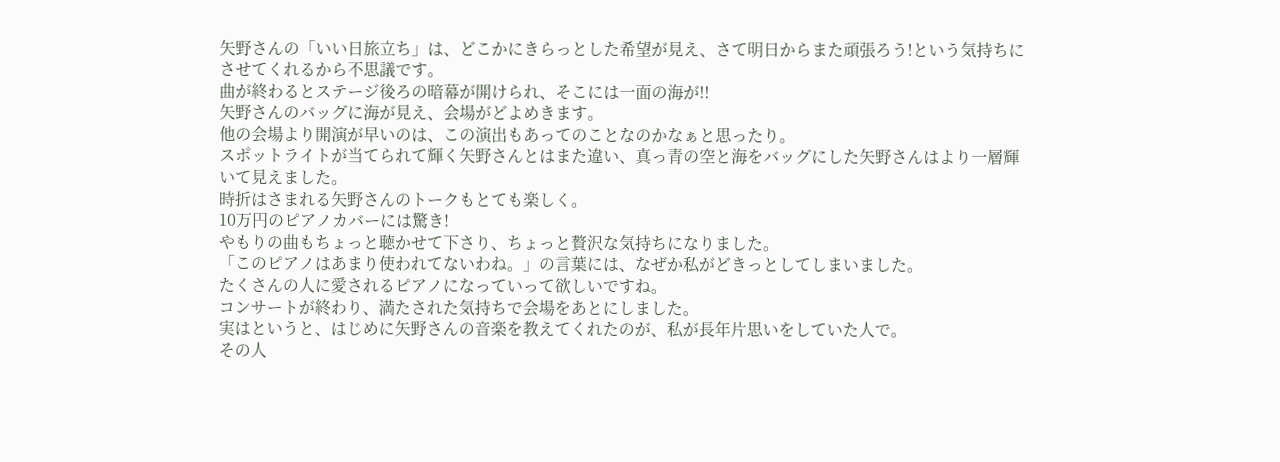矢野さんの「いい日旅立ち」は、どこかにきらっとした希望が見え、さて明日からまた頑張ろう!という気持ちにさせてくれるから不思議です。
曲が終わるとステージ後ろの暗幕が開けられ、そこには一面の海が!!
矢野さんのバッグに海が見え、会場がどよめきます。
他の会場より開演が早いのは、この演出もあってのことなのかなぁと思ったり。
スポットライトが当てられて輝く矢野さんとはまた違い、真っ青の空と海をバッグにした矢野さんはより一層輝いて見えました。
時折はさまれる矢野さんのトークもとても楽しく。
10万円のピアノカバーには驚き!
やもりの曲もちょっと聴かせて下さり、ちょっと贅沢な気持ちになりました。
「このピアノはあまり使われてないわね。」の言葉には、なぜか私がどきっとしてしまいました。
たくさんの人に愛されるピアノになっていって欲しいですね。
コンサートが終わり、満たされた気持ちで会場をあとにしました。
実はというと、はじめに矢野さんの音楽を教えてくれたのが、私が長年片思いをしていた人で。
その人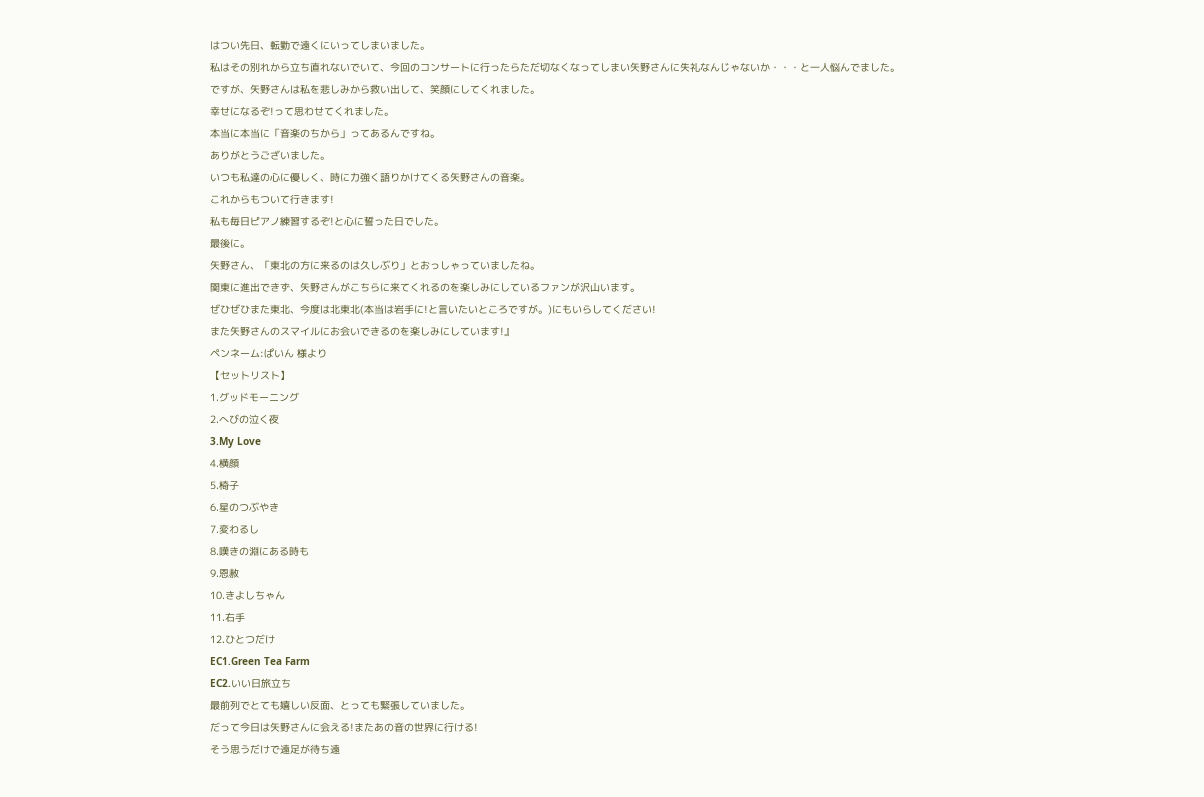はつい先日、転勤で遠くにいってしまいました。
私はその別れから立ち直れないでいて、今回のコンサートに行ったらただ切なくなってしまい矢野さんに失礼なんじゃないか・・・と一人悩んでました。
ですが、矢野さんは私を悲しみから救い出して、笑顔にしてくれました。
幸せになるぞ!って思わせてくれました。
本当に本当に「音楽のちから」ってあるんですね。
ありがとうございました。
いつも私達の心に優しく、時に力強く語りかけてくる矢野さんの音楽。
これからもついて行きます!
私も毎日ピアノ練習するぞ!と心に誓った日でした。
最後に。
矢野さん、「東北の方に来るのは久しぶり」とおっしゃっていましたね。
関東に進出できず、矢野さんがこちらに来てくれるのを楽しみにしているファンが沢山います。
ぜひぜひまた東北、今度は北東北(本当は岩手に!と言いたいところですが。)にもいらしてください!
また矢野さんのスマイルにお会いできるのを楽しみにしています!』
ペンネーム:ぱいん 様より
【セットリスト】
1.グッドモーニング
2.へびの泣く夜
3.My Love
4.横顔
5.椅子
6.星のつぶやき
7.変わるし
8.嘆きの淵にある時も
9.恩赦
10.きよしちゃん
11.右手
12.ひとつだけ
EC1.Green Tea Farm
EC2.いい日旅立ち
最前列でとても嬉しい反面、とっても緊張していました。
だって今日は矢野さんに会える!またあの音の世界に行ける!
そう思うだけで遠足が待ち遠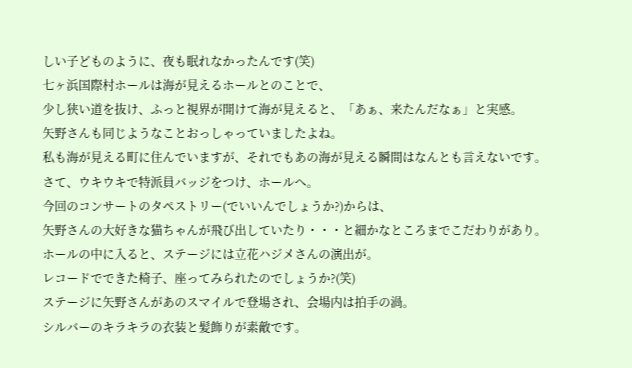しい子どものように、夜も眠れなかったんです(笑)
七ヶ浜国際村ホールは海が見えるホールとのことで、
少し狭い道を抜け、ふっと視界が開けて海が見えると、「あぁ、来たんだなぁ」と実感。
矢野さんも同じようなことおっしゃっていましたよね。
私も海が見える町に住んでいますが、それでもあの海が見える瞬間はなんとも言えないです。
さて、ウキウキで特派員バッジをつけ、ホールへ。
今回のコンサートのタペストリー(でいいんでしょうか?)からは、
矢野さんの大好きな猫ちゃんが飛び出していたり・・・と細かなところまでこだわりがあり。
ホールの中に入ると、ステージには立花ハジメさんの演出が。
レコードでできた椅子、座ってみられたのでしょうか?(笑)
ステージに矢野さんがあのスマイルで登場され、会場内は拍手の渦。
シルバーのキラキラの衣装と髪飾りが素敵です。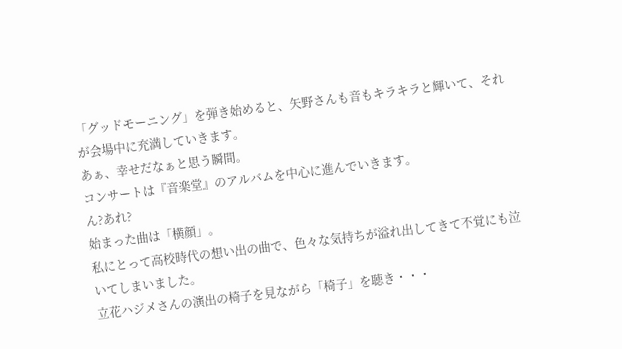「グッドモーニング」を弾き始めると、矢野さんも音もキラキラと輝いて、それが会場中に充満していきます。
あぁ、幸せだなぁと思う瞬間。
コンサートは『音楽堂』のアルバムを中心に進んでいきます。
ん?あれ?
始まった曲は「横顔」。
私にとって高校時代の想い出の曲で、色々な気持ちが溢れ出してきて不覚にも泣いてしまいました。
立花ハジメさんの演出の椅子を見ながら「椅子」を聴き・・・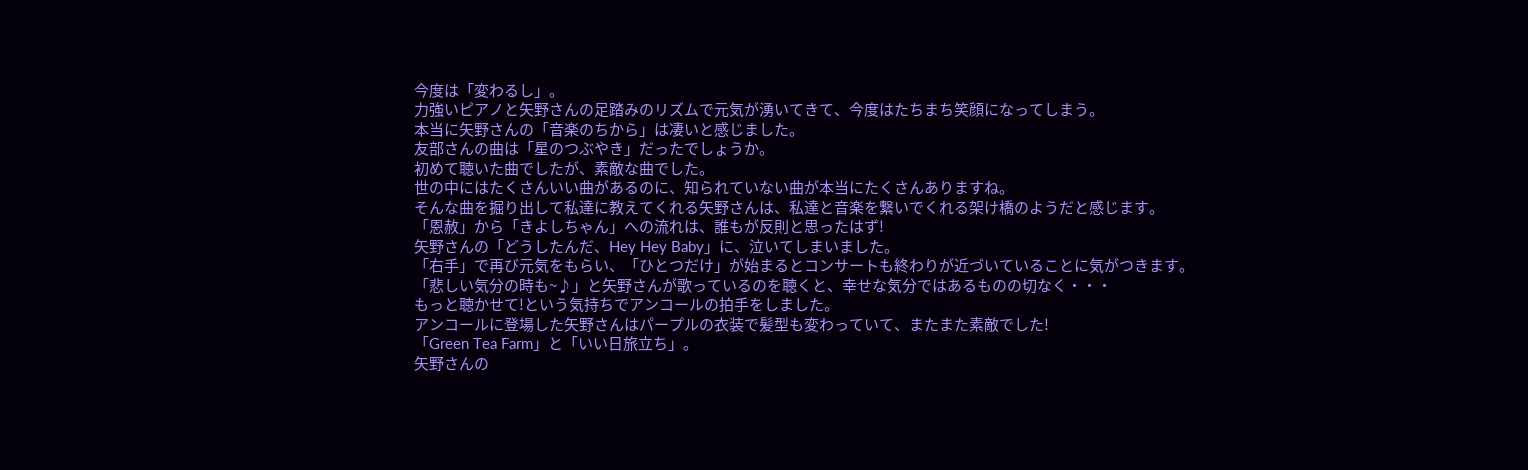今度は「変わるし」。
力強いピアノと矢野さんの足踏みのリズムで元気が湧いてきて、今度はたちまち笑顔になってしまう。
本当に矢野さんの「音楽のちから」は凄いと感じました。
友部さんの曲は「星のつぶやき」だったでしょうか。
初めて聴いた曲でしたが、素敵な曲でした。
世の中にはたくさんいい曲があるのに、知られていない曲が本当にたくさんありますね。
そんな曲を掘り出して私達に教えてくれる矢野さんは、私達と音楽を繋いでくれる架け橋のようだと感じます。
「恩赦」から「きよしちゃん」への流れは、誰もが反則と思ったはず!
矢野さんの「どうしたんだ、Hey Hey Baby」に、泣いてしまいました。
「右手」で再び元気をもらい、「ひとつだけ」が始まるとコンサートも終わりが近づいていることに気がつきます。
「悲しい気分の時も~♪」と矢野さんが歌っているのを聴くと、幸せな気分ではあるものの切なく・・・
もっと聴かせて!という気持ちでアンコールの拍手をしました。
アンコールに登場した矢野さんはパープルの衣装で髪型も変わっていて、またまた素敵でした!
「Green Tea Farm」と「いい日旅立ち」。
矢野さんの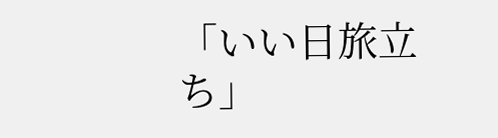「いい日旅立ち」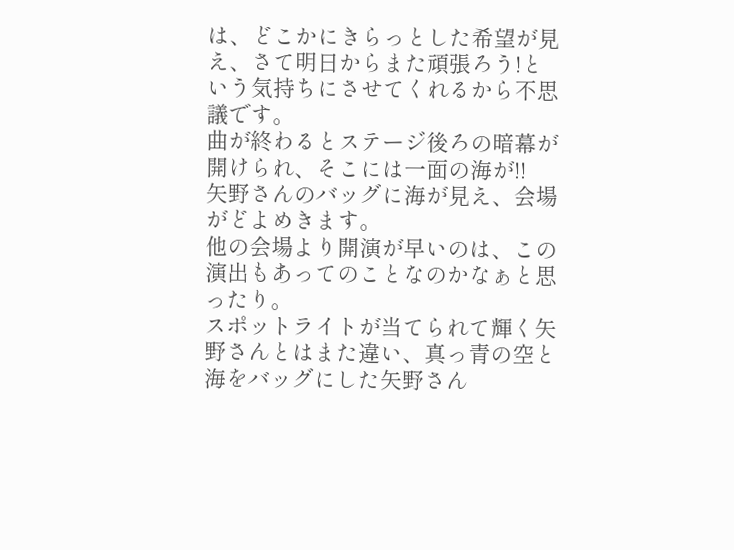は、どこかにきらっとした希望が見え、さて明日からまた頑張ろう!という気持ちにさせてくれるから不思議です。
曲が終わるとステージ後ろの暗幕が開けられ、そこには一面の海が!!
矢野さんのバッグに海が見え、会場がどよめきます。
他の会場より開演が早いのは、この演出もあってのことなのかなぁと思ったり。
スポットライトが当てられて輝く矢野さんとはまた違い、真っ青の空と海をバッグにした矢野さん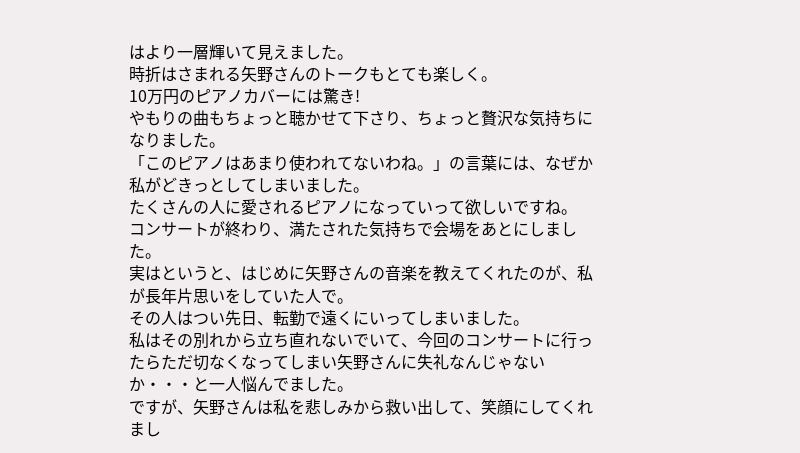はより一層輝いて見えました。
時折はさまれる矢野さんのトークもとても楽しく。
10万円のピアノカバーには驚き!
やもりの曲もちょっと聴かせて下さり、ちょっと贅沢な気持ちになりました。
「このピアノはあまり使われてないわね。」の言葉には、なぜか私がどきっとしてしまいました。
たくさんの人に愛されるピアノになっていって欲しいですね。
コンサートが終わり、満たされた気持ちで会場をあとにしました。
実はというと、はじめに矢野さんの音楽を教えてくれたのが、私が長年片思いをしていた人で。
その人はつい先日、転勤で遠くにいってしまいました。
私はその別れから立ち直れないでいて、今回のコンサートに行ったらただ切なくなってしまい矢野さんに失礼なんじゃないか・・・と一人悩んでました。
ですが、矢野さんは私を悲しみから救い出して、笑顔にしてくれまし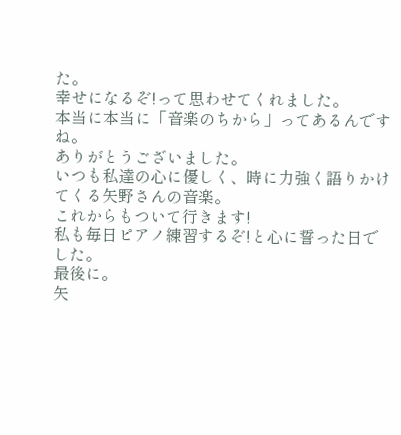た。
幸せになるぞ!って思わせてくれました。
本当に本当に「音楽のちから」ってあるんですね。
ありがとうございました。
いつも私達の心に優しく、時に力強く語りかけてくる矢野さんの音楽。
これからもついて行きます!
私も毎日ピアノ練習するぞ!と心に誓った日でした。
最後に。
矢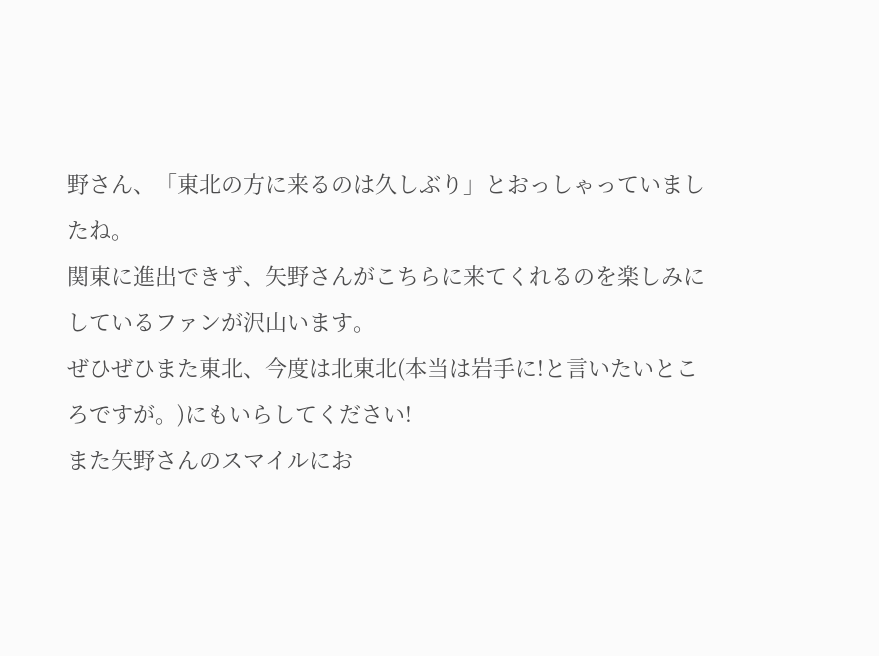野さん、「東北の方に来るのは久しぶり」とおっしゃっていましたね。
関東に進出できず、矢野さんがこちらに来てくれるのを楽しみにしているファンが沢山います。
ぜひぜひまた東北、今度は北東北(本当は岩手に!と言いたいところですが。)にもいらしてください!
また矢野さんのスマイルにお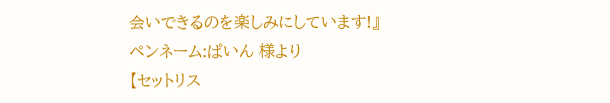会いできるのを楽しみにしています!』
ペンネーム:ぱいん 様より
【セットリス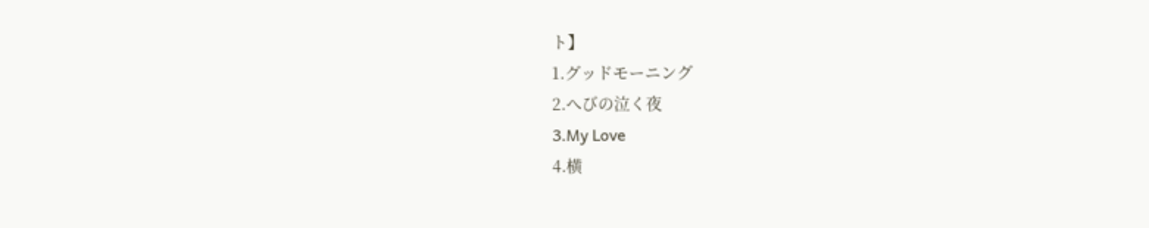ト】
1.グッドモーニング
2.へびの泣く夜
3.My Love
4.横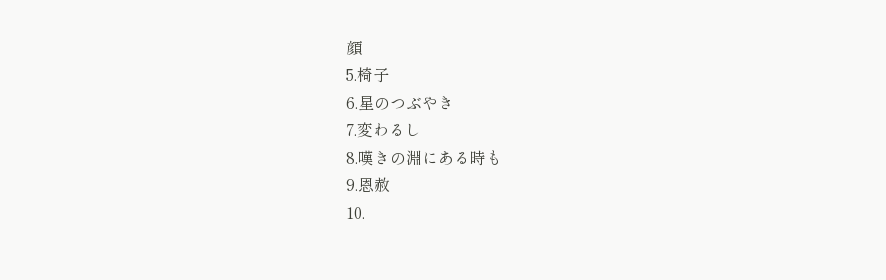顔
5.椅子
6.星のつぶやき
7.変わるし
8.嘆きの淵にある時も
9.恩赦
10.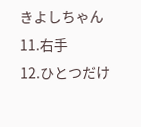きよしちゃん
11.右手
12.ひとつだけ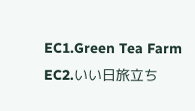EC1.Green Tea Farm
EC2.いい日旅立ち